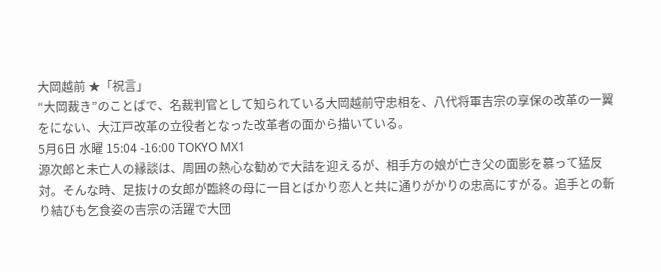大岡越前 ★「祝言」
“大岡裁き”のことばで、名裁判官として知られている大岡越前守忠相を、八代将軍吉宗の享保の改革の一翼をにない、大江戸改革の立役者となった改革者の面から描いている。
5月6日 水曜 15:04 -16:00 TOKYO MX1
源次郎と未亡人の縁談は、周囲の熱心な勧めで大詰を迎えるが、相手方の娘が亡き父の面影を慕って猛反対。そんな時、足抜けの女郎が臨終の母に一目とばかり恋人と共に通りがかりの忠高にすがる。追手との斬り結びも乞食姿の吉宗の活躍で大団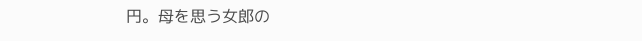円。母を思う女郎の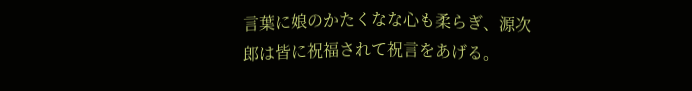言葉に娘のかたくなな心も柔らぎ、源次郎は皆に祝福されて祝言をあげる。